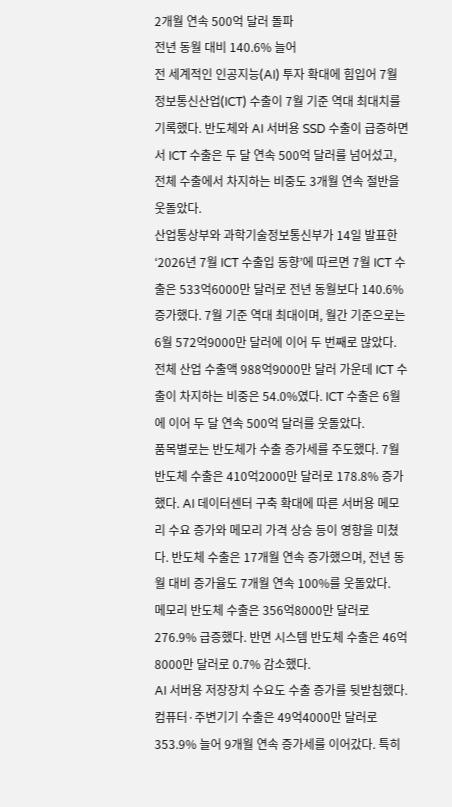2개월 연속 500억 달러 돌파
전년 동월 대비 140.6% 늘어
전 세계적인 인공지능(AI) 투자 확대에 힘입어 7월 정보통신산업(ICT) 수출이 7월 기준 역대 최대치를 기록했다. 반도체와 AI 서버용 SSD 수출이 급증하면서 ICT 수출은 두 달 연속 500억 달러를 넘어섰고, 전체 수출에서 차지하는 비중도 3개월 연속 절반을 웃돌았다.
산업통상부와 과학기술정보통신부가 14일 발표한 ‘2026년 7월 ICT 수출입 동향’에 따르면 7월 ICT 수출은 533억6000만 달러로 전년 동월보다 140.6% 증가했다. 7월 기준 역대 최대이며, 월간 기준으로는 6월 572억9000만 달러에 이어 두 번째로 많았다.
전체 산업 수출액 988억9000만 달러 가운데 ICT 수출이 차지하는 비중은 54.0%였다. ICT 수출은 6월에 이어 두 달 연속 500억 달러를 웃돌았다.
품목별로는 반도체가 수출 증가세를 주도했다. 7월 반도체 수출은 410억2000만 달러로 178.8% 증가했다. AI 데이터센터 구축 확대에 따른 서버용 메모리 수요 증가와 메모리 가격 상승 등이 영향을 미쳤다. 반도체 수출은 17개월 연속 증가했으며, 전년 동월 대비 증가율도 7개월 연속 100%를 웃돌았다.
메모리 반도체 수출은 356억8000만 달러로 276.9% 급증했다. 반면 시스템 반도체 수출은 46억8000만 달러로 0.7% 감소했다.
AI 서버용 저장장치 수요도 수출 증가를 뒷받침했다. 컴퓨터·주변기기 수출은 49억4000만 달러로 353.9% 늘어 9개월 연속 증가세를 이어갔다. 특히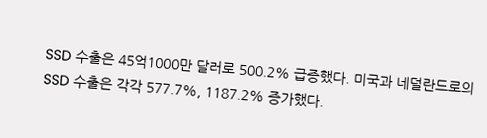SSD 수출은 45억1000만 달러로 500.2% 급증했다. 미국과 네덜란드로의 SSD 수출은 각각 577.7%, 1187.2% 증가했다.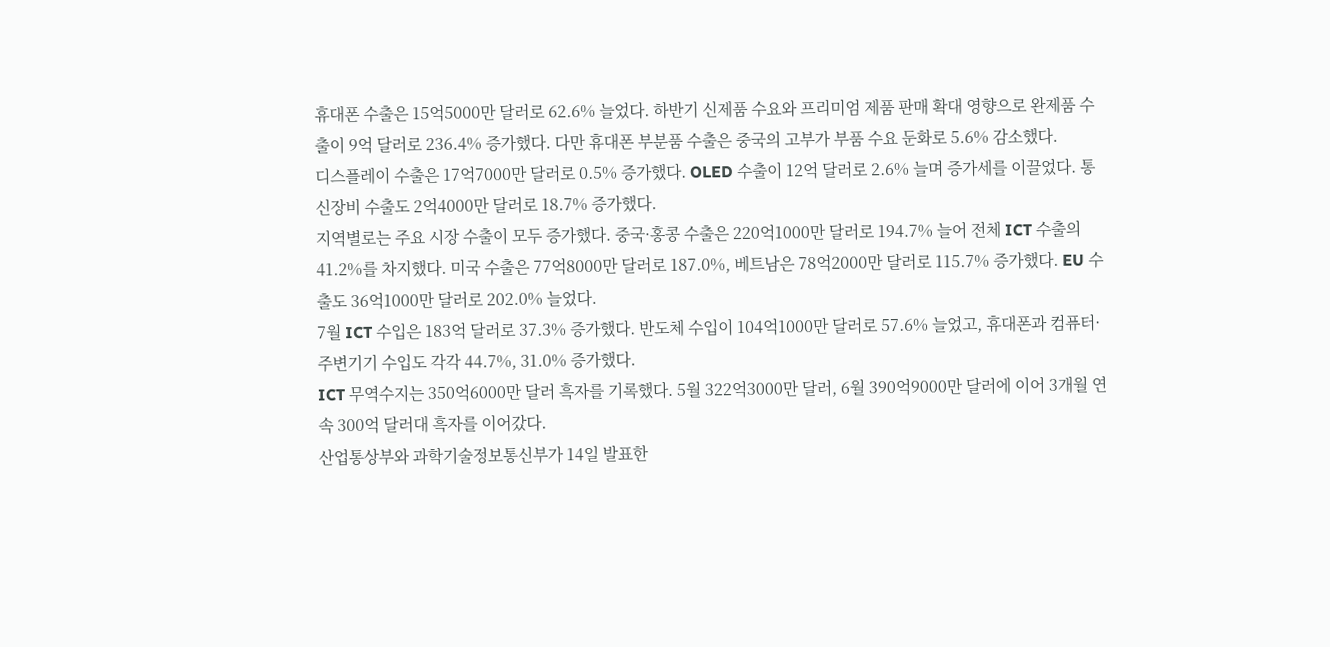휴대폰 수출은 15억5000만 달러로 62.6% 늘었다. 하반기 신제품 수요와 프리미엄 제품 판매 확대 영향으로 완제품 수출이 9억 달러로 236.4% 증가했다. 다만 휴대폰 부분품 수출은 중국의 고부가 부품 수요 둔화로 5.6% 감소했다.
디스플레이 수출은 17억7000만 달러로 0.5% 증가했다. OLED 수출이 12억 달러로 2.6% 늘며 증가세를 이끌었다. 통신장비 수출도 2억4000만 달러로 18.7% 증가했다.
지역별로는 주요 시장 수출이 모두 증가했다. 중국·홍콩 수출은 220억1000만 달러로 194.7% 늘어 전체 ICT 수출의 41.2%를 차지했다. 미국 수출은 77억8000만 달러로 187.0%, 베트남은 78억2000만 달러로 115.7% 증가했다. EU 수출도 36억1000만 달러로 202.0% 늘었다.
7월 ICT 수입은 183억 달러로 37.3% 증가했다. 반도체 수입이 104억1000만 달러로 57.6% 늘었고, 휴대폰과 컴퓨터·주변기기 수입도 각각 44.7%, 31.0% 증가했다.
ICT 무역수지는 350억6000만 달러 흑자를 기록했다. 5월 322억3000만 달러, 6월 390억9000만 달러에 이어 3개월 연속 300억 달러대 흑자를 이어갔다.
산업통상부와 과학기술정보통신부가 14일 발표한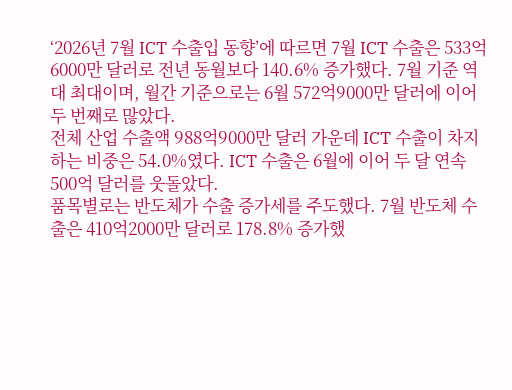‘2026년 7월 ICT 수출입 동향’에 따르면 7월 ICT 수출은 533억6000만 달러로 전년 동월보다 140.6% 증가했다. 7월 기준 역대 최대이며, 월간 기준으로는 6월 572억9000만 달러에 이어 두 번째로 많았다.
전체 산업 수출액 988억9000만 달러 가운데 ICT 수출이 차지하는 비중은 54.0%였다. ICT 수출은 6월에 이어 두 달 연속 500억 달러를 웃돌았다.
품목별로는 반도체가 수출 증가세를 주도했다. 7월 반도체 수출은 410억2000만 달러로 178.8% 증가했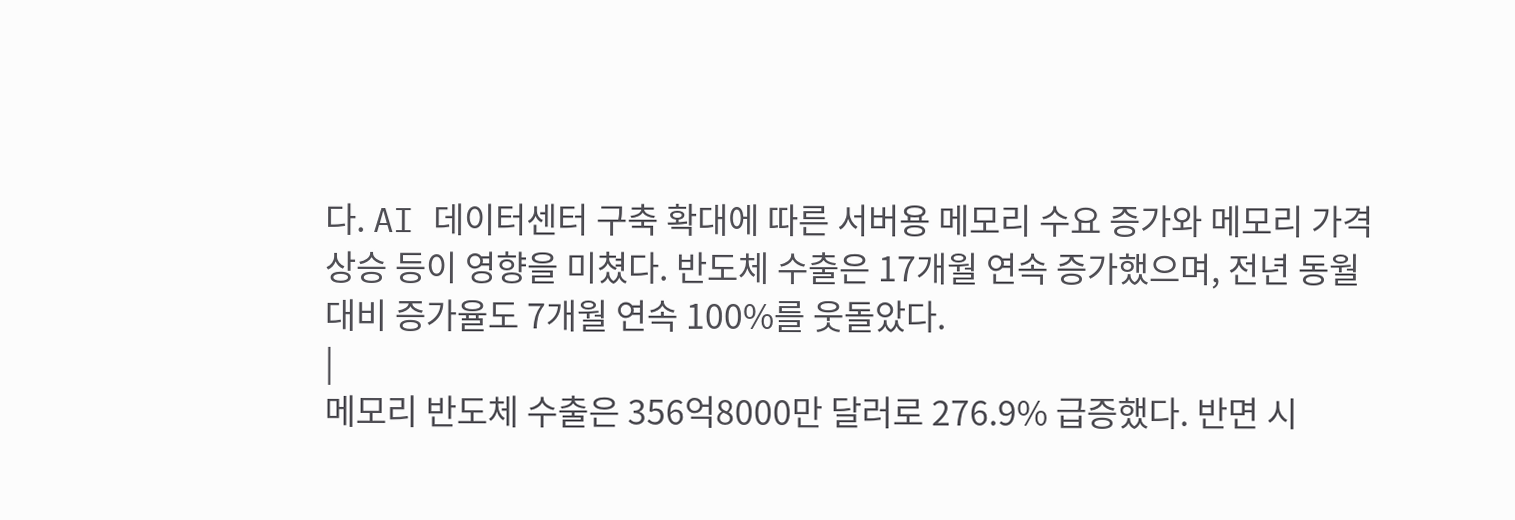다. AI 데이터센터 구축 확대에 따른 서버용 메모리 수요 증가와 메모리 가격 상승 등이 영향을 미쳤다. 반도체 수출은 17개월 연속 증가했으며, 전년 동월 대비 증가율도 7개월 연속 100%를 웃돌았다.
|
메모리 반도체 수출은 356억8000만 달러로 276.9% 급증했다. 반면 시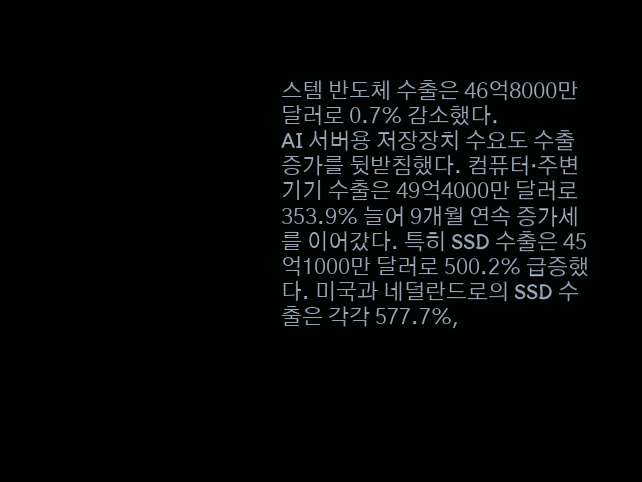스템 반도체 수출은 46억8000만 달러로 0.7% 감소했다.
AI 서버용 저장장치 수요도 수출 증가를 뒷받침했다. 컴퓨터·주변기기 수출은 49억4000만 달러로 353.9% 늘어 9개월 연속 증가세를 이어갔다. 특히 SSD 수출은 45억1000만 달러로 500.2% 급증했다. 미국과 네덜란드로의 SSD 수출은 각각 577.7%,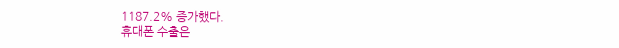1187.2% 증가했다.
휴대폰 수출은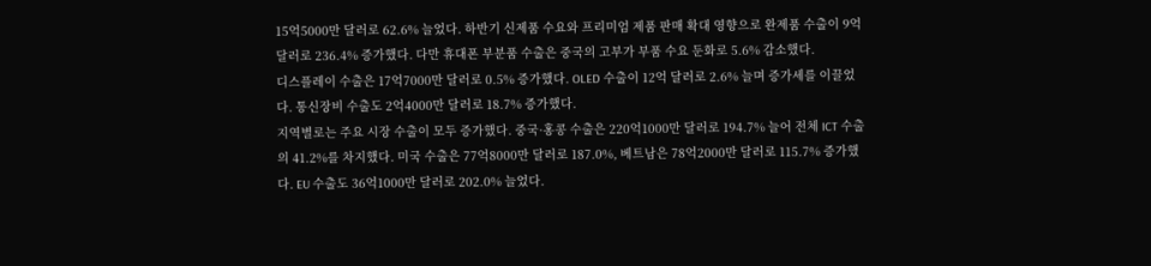15억5000만 달러로 62.6% 늘었다. 하반기 신제품 수요와 프리미엄 제품 판매 확대 영향으로 완제품 수출이 9억 달러로 236.4% 증가했다. 다만 휴대폰 부분품 수출은 중국의 고부가 부품 수요 둔화로 5.6% 감소했다.
디스플레이 수출은 17억7000만 달러로 0.5% 증가했다. OLED 수출이 12억 달러로 2.6% 늘며 증가세를 이끌었다. 통신장비 수출도 2억4000만 달러로 18.7% 증가했다.
지역별로는 주요 시장 수출이 모두 증가했다. 중국·홍콩 수출은 220억1000만 달러로 194.7% 늘어 전체 ICT 수출의 41.2%를 차지했다. 미국 수출은 77억8000만 달러로 187.0%, 베트남은 78억2000만 달러로 115.7% 증가했다. EU 수출도 36억1000만 달러로 202.0% 늘었다.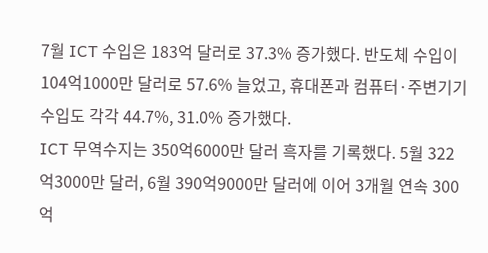7월 ICT 수입은 183억 달러로 37.3% 증가했다. 반도체 수입이 104억1000만 달러로 57.6% 늘었고, 휴대폰과 컴퓨터·주변기기 수입도 각각 44.7%, 31.0% 증가했다.
ICT 무역수지는 350억6000만 달러 흑자를 기록했다. 5월 322억3000만 달러, 6월 390억9000만 달러에 이어 3개월 연속 300억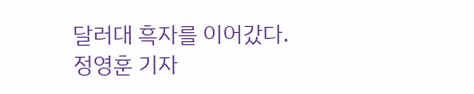달러대 흑자를 이어갔다.
정영훈 기자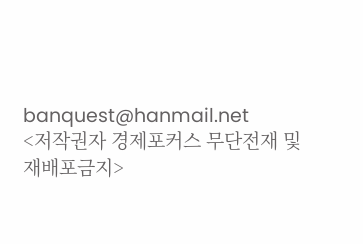banquest@hanmail.net
<저작권자 경제포커스 무단전재 및 재배포금지>